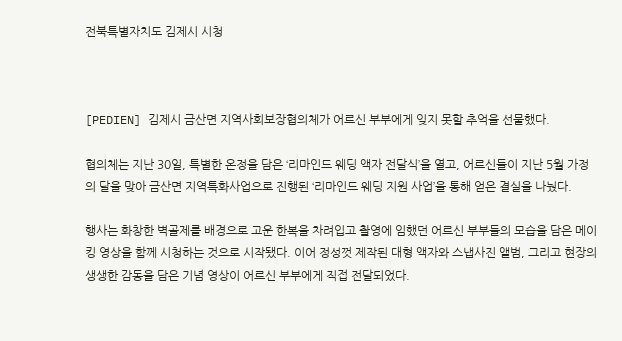전북특별자치도 김제시 시청



[PEDIEN] 김제시 금산면 지역사회보장협의체가 어르신 부부에게 잊지 못할 추억을 선물했다.

협의체는 지난 30일, 특별한 온정을 담은 ‘리마인드 웨딩 액자 전달식’을 열고, 어르신들이 지난 5월 가정의 달을 맞아 금산면 지역특화사업으로 진행된 ‘리마인드 웨딩 지원 사업’을 통해 얻은 결실을 나눴다.

행사는 화창한 벽골제를 배경으로 고운 한복을 차려입고 촬영에 임했던 어르신 부부들의 모습을 담은 메이킹 영상을 함께 시청하는 것으로 시작됐다. 이어 정성껏 제작된 대형 액자와 스냅사진 앨범, 그리고 현장의 생생한 감동을 담은 기념 영상이 어르신 부부에게 직접 전달되었다.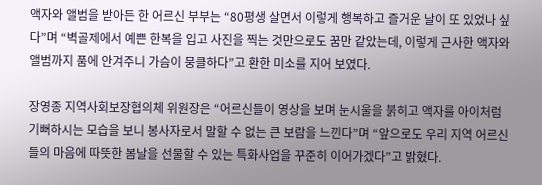액자와 앨범을 받아든 한 어르신 부부는 “80평생 살면서 이렇게 행복하고 즐거운 날이 또 있었나 싶다”며 “벽골제에서 예쁜 한복을 입고 사진을 찍는 것만으로도 꿈만 같았는데, 이렇게 근사한 액자와 앨범까지 품에 안겨주니 가슴이 뭉클하다”고 환한 미소를 지어 보였다.

장영종 지역사회보장협의체 위원장은 “어르신들이 영상을 보며 눈시울을 붉히고 액자를 아이처럼 기뻐하시는 모습을 보니 봉사자로서 말할 수 없는 큰 보람을 느낀다”며 “앞으로도 우리 지역 어르신들의 마음에 따뜻한 봄날을 선물할 수 있는 특화사업을 꾸준히 이어가겠다”고 밝혔다.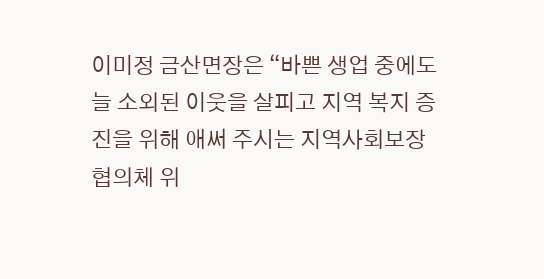이미정 금산면장은 “바쁜 생업 중에도 늘 소외된 이웃을 살피고 지역 복지 증진을 위해 애써 주시는 지역사회보장협의체 위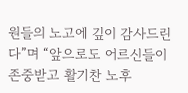원들의 노고에 깊이 감사드린다”며 “앞으로도 어르신들이 존중받고 활기찬 노후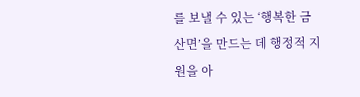를 보낼 수 있는 ‘행복한 금산면’을 만드는 데 행정적 지원을 아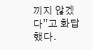끼지 않겠다”고 화답했다.